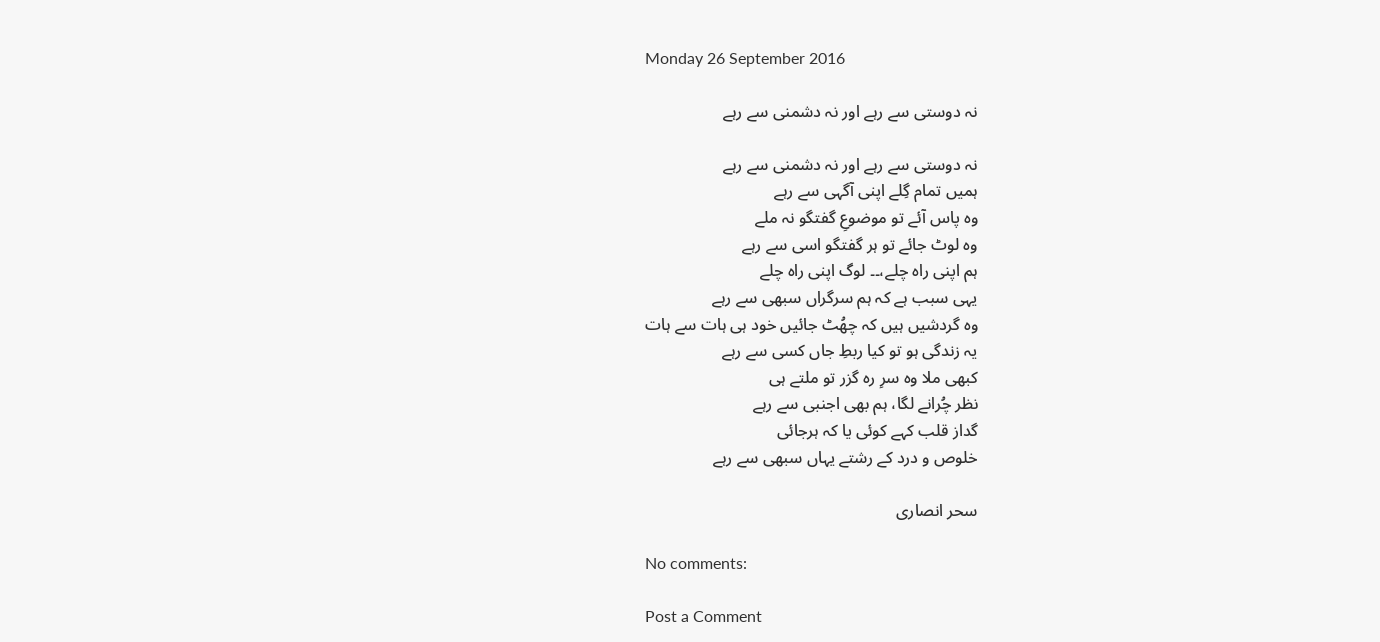Monday 26 September 2016

نہ دوستی سے رہے اور نہ دشمنی سے رہے

نہ دوستی سے رہے اور نہ دشمنی سے رہے
ہمیں تمام گِلے اپنی آگہی سے رہے
وہ پاس آئے تو موضوعِ گفتگو نہ ملے
وہ لوٹ جائے تو ہر گفتگو اسی سے رہے
ہم اپنی راہ چلے،۔۔ لوگ اپنی راہ چلے
یہی سبب ہے کہ ہم سرگراں سبھی سے رہے
وہ گردشیں ہیں کہ چھُٹ جائیں خود ہی ہات سے ہات
یہ زندگی ہو تو کیا ربطِ جاں کسی سے رہے
کبھی ملا وہ سرِ رہ گزر تو ملتے ہی
نظر چُرانے لگا، ہم بھی اجنبی سے رہے
گداز قلب کہے کوئی یا کہ ہرجائی
خلوص و درد کے رشتے یہاں سبھی سے رہے

سحر انصاری

No comments:

Post a Comment